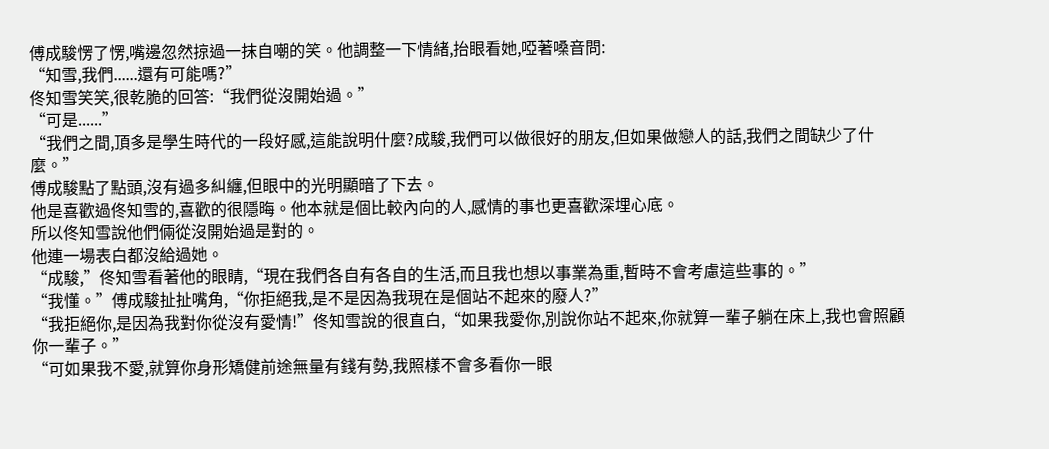傅成駿愣了愣,嘴邊忽然掠過一抹自嘲的笑。他調整一下情緒,抬眼看她,啞著嗓音問:
“知雪,我們......還有可能嗎?”
佟知雪笑笑,很乾脆的回答:“我們從沒開始過。”
“可是......”
“我們之間,頂多是學生時代的一段好感,這能說明什麼?成駿,我們可以做很好的朋友,但如果做戀人的話,我們之間缺少了什麼。”
傅成駿點了點頭,沒有過多糾纏,但眼中的光明顯暗了下去。
他是喜歡過佟知雪的,喜歡的很隱晦。他本就是個比較內向的人,感情的事也更喜歡深埋心底。
所以佟知雪說他們倆從沒開始過是對的。
他連一場表白都沒給過她。
“成駿,”佟知雪看著他的眼睛,“現在我們各自有各自的生活,而且我也想以事業為重,暫時不會考慮這些事的。”
“我懂。”傅成駿扯扯嘴角,“你拒絕我,是不是因為我現在是個站不起來的廢人?”
“我拒絕你,是因為我對你從沒有愛情!”佟知雪說的很直白,“如果我愛你,別說你站不起來,你就算一輩子躺在床上,我也會照顧你一輩子。”
“可如果我不愛,就算你身形矯健前途無量有錢有勢,我照樣不會多看你一眼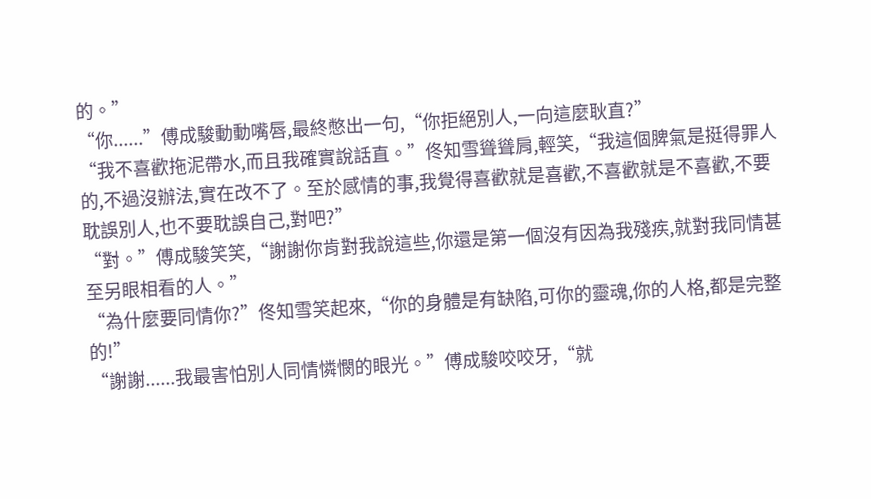的。”
“你......”傅成駿動動嘴唇,最終憋出一句,“你拒絕別人,一向這麼耿直?”
“我不喜歡拖泥帶水,而且我確實說話直。”佟知雪聳聳肩,輕笑,“我這個脾氣是挺得罪人的,不過沒辦法,實在改不了。至於感情的事,我覺得喜歡就是喜歡,不喜歡就是不喜歡,不要耽誤別人,也不要耽誤自己,對吧?”
“對。”傅成駿笑笑,“謝謝你肯對我說這些,你還是第一個沒有因為我殘疾,就對我同情甚至另眼相看的人。”
“為什麼要同情你?”佟知雪笑起來,“你的身體是有缺陷,可你的靈魂,你的人格,都是完整的!”
“謝謝......我最害怕別人同情憐憫的眼光。”傅成駿咬咬牙,“就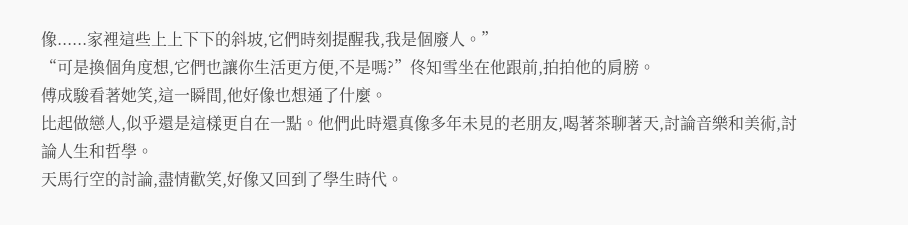像......家裡這些上上下下的斜坡,它們時刻提醒我,我是個廢人。”
“可是換個角度想,它們也讓你生活更方便,不是嗎?”佟知雪坐在他跟前,拍拍他的肩膀。
傅成駿看著她笑,這一瞬間,他好像也想通了什麼。
比起做戀人,似乎還是這樣更自在一點。他們此時還真像多年未見的老朋友,喝著茶聊著天,討論音樂和美術,討論人生和哲學。
天馬行空的討論,盡情歡笑,好像又回到了學生時代。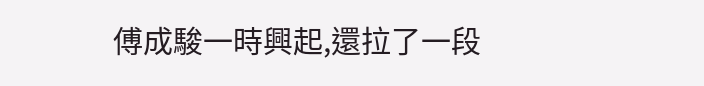傅成駿一時興起,還拉了一段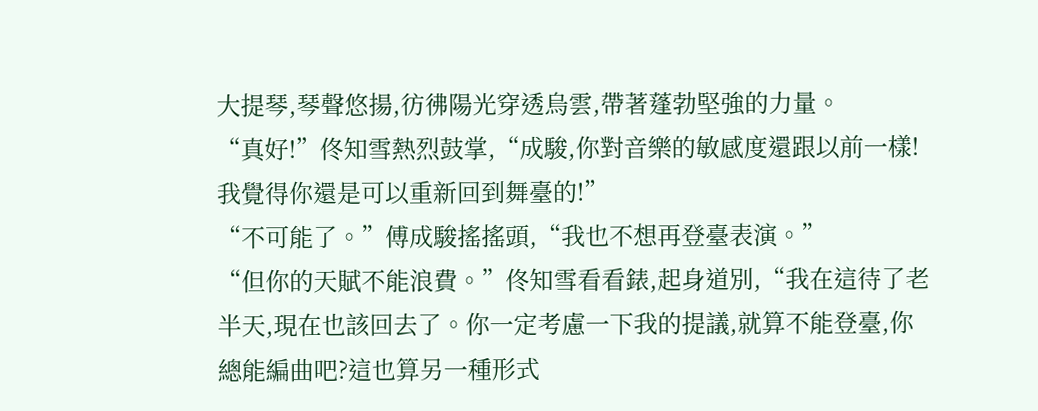大提琴,琴聲悠揚,彷彿陽光穿透烏雲,帶著蓬勃堅強的力量。
“真好!”佟知雪熱烈鼓掌,“成駿,你對音樂的敏感度還跟以前一樣!我覺得你還是可以重新回到舞臺的!”
“不可能了。”傅成駿搖搖頭,“我也不想再登臺表演。”
“但你的天賦不能浪費。”佟知雪看看錶,起身道別,“我在這待了老半天,現在也該回去了。你一定考慮一下我的提議,就算不能登臺,你總能編曲吧?這也算另一種形式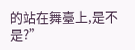的站在舞臺上,是不是?”